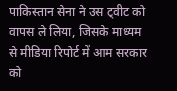पाकिस्तान सेना ने उस ट्वीट को वापस ले लिया, जिसके माध्यम से मीडिया रिपोर्ट में आम सरकार को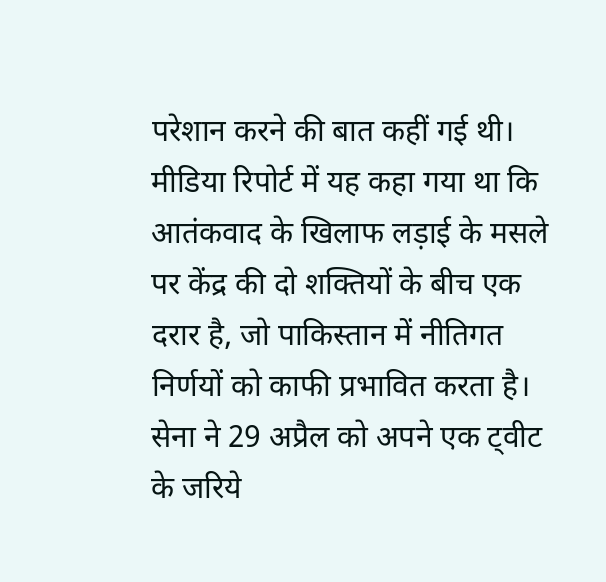परेशान करने की बात कहीं गई थी। मीडिया रिपोर्ट में यह कहा गया था कि आतंकवाद के खिलाफ लड़ाई के मसले पर केंद्र की दो शक्तियों के बीच एक दरार है, जो पाकिस्तान में नीतिगत निर्णयों को काफी प्रभावित करता है।
सेना ने 29 अप्रैल को अपने एक ट्वीट के जरिये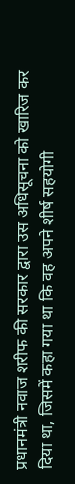प्रधानमंत्री नवाज शरीफ की सरकार द्वारा उस अधिसूचना को खारिज कर दिया था, जिसमें कहा गया था कि वह अपने शीर्ष सहयोगी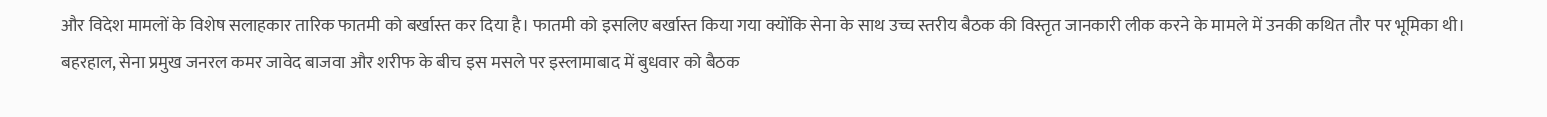और विदेश मामलों के विशेष सलाहकार तारिक फातमी को बर्खास्त कर दिया है। फातमी को इसलिए बर्खास्त किया गया क्योंकि सेना के साथ उच्च स्तरीय बैठक की विस्तृत जानकारी लीक करने के मामले में उनकी कथित तौर पर भूमिका थी।
बहरहाल, सेना प्रमुख जनरल कमर जावेद बाजवा और शरीफ के बीच इस मसले पर इस्लामाबाद में बुधवार को बैठक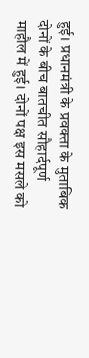हुई। प्रधानमंत्री के प्रवक्ता के मुताबिक दोनों के बीच बातचीत सौहार्दपूर्ण माहौल में हुई। दोनों पक्ष इस मसले को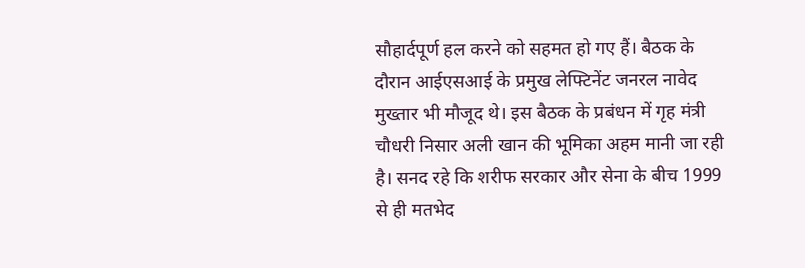सौहार्दपूर्ण हल करने को सहमत हो गए हैं। बैठक के दौरान आईएसआई के प्रमुख लेफ्टिनेंट जनरल नावेद मुख्तार भी मौजूद थे। इस बैठक के प्रबंधन में गृह मंत्री चौधरी निसार अली खान की भूमिका अहम मानी जा रही है। सनद रहे कि शरीफ सरकार और सेना के बीच 1999 से ही मतभेद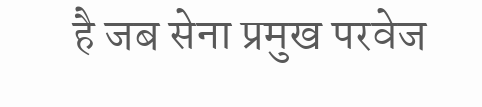है जब सेना प्रमुख परवेज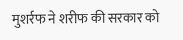मुशर्रफ ने शरीफ की सरकार को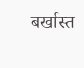बर्खास्त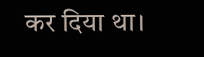कर दिया था।